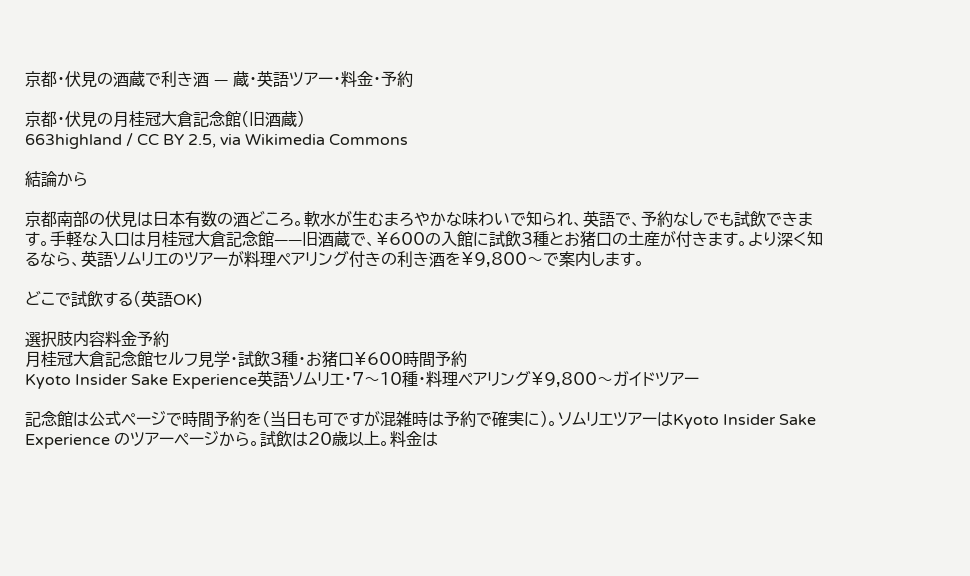京都・伏見の酒蔵で利き酒 — 蔵・英語ツアー・料金・予約

京都・伏見の月桂冠大倉記念館(旧酒蔵)
663highland / CC BY 2.5, via Wikimedia Commons

結論から

京都南部の伏見は日本有数の酒どころ。軟水が生むまろやかな味わいで知られ、英語で、予約なしでも試飲できます。手軽な入口は月桂冠大倉記念館——旧酒蔵で、¥600の入館に試飲3種とお猪口の土産が付きます。より深く知るなら、英語ソムリエのツアーが料理ペアリング付きの利き酒を¥9,800〜で案内します。

どこで試飲する(英語OK)

選択肢内容料金予約
月桂冠大倉記念館セルフ見学・試飲3種・お猪口¥600時間予約
Kyoto Insider Sake Experience英語ソムリエ・7〜10種・料理ペアリング¥9,800〜ガイドツアー

記念館は公式ページで時間予約を(当日も可ですが混雑時は予約で確実に)。ソムリエツアーはKyoto Insider Sake Experience のツアーページから。試飲は20歳以上。料金は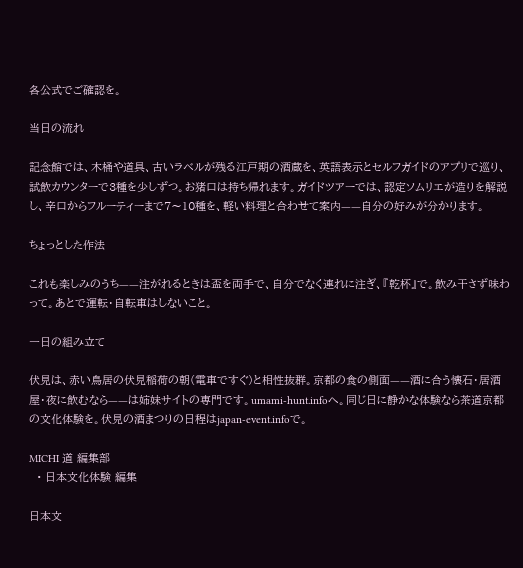各公式でご確認を。

当日の流れ

記念館では、木桶や道具、古いラベルが残る江戸期の酒蔵を、英語表示とセルフガイドのアプリで巡り、試飲カウンターで3種を少しずつ。お猪口は持ち帰れます。ガイドツアーでは、認定ソムリエが造りを解説し、辛口からフルーティーまで7〜10種を、軽い料理と合わせて案内——自分の好みが分かります。

ちょっとした作法

これも楽しみのうち——注がれるときは盃を両手で、自分でなく連れに注ぎ、『乾杯』で。飲み干さず味わって。あとで運転・自転車はしないこと。

一日の組み立て

伏見は、赤い鳥居の伏見稲荷の朝(電車ですぐ)と相性抜群。京都の食の側面——酒に合う懐石・居酒屋・夜に飲むなら——は姉妹サイトの専門です。umami-hunt.infoへ。同じ日に静かな体験なら茶道京都の文化体験を。伏見の酒まつりの日程はjapan-event.infoで。

MICHI 道 編集部
  • 日本文化体験 編集

日本文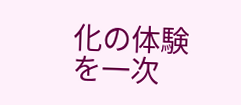化の体験を一次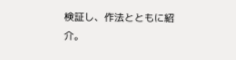検証し、作法とともに紹介。